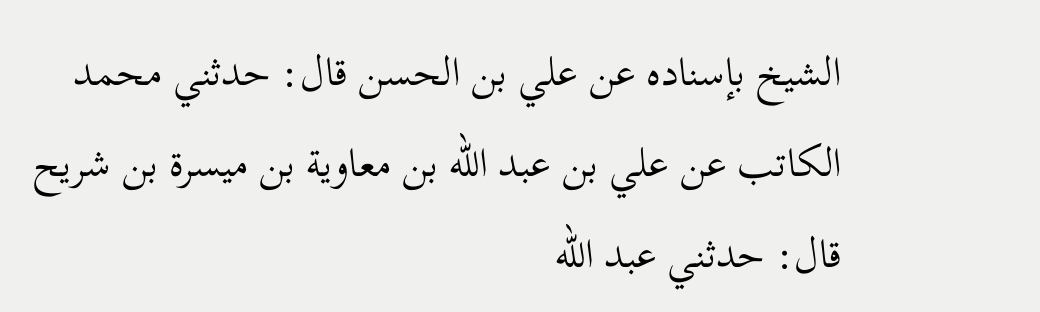الشيخ بإسناده عن علي بن الحسن قال: حدثني محمد الكاتب عن علي بن عبد الله بن معاوية بن ميسرة بن شريح قال: حدثني عبد الله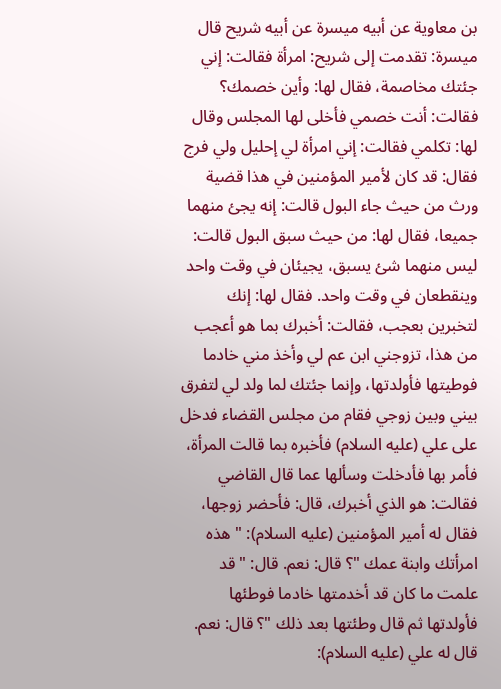بن معاوية عن أبيه ميسرة عن أبيه شريح قال ميسرة: تقدمت إلى شريح: امرأة فقالت: إني جئتك مخاصمة، فقال لها: وأين خصمك؟ فقالت: أنت خصمي فأخلى لها المجلس وقال لها: تكلمي فقالت: إني امرأة لي إحليل ولي فرج فقال: قد كان لأمير المؤمنين في هذا قضية ورث من حيث جاء البول قالت: إنه يجئ منهما جميعا، فقال لها: من حيث سبق البول قالت: ليس منهما شئ يسبق، يجيئان في وقت واحد وينقطعان في وقت واحد. فقال لها: إنك لتخبرين بعجب، فقالت: أخبرك بما هو أعجب من هذا، تزوجني ابن عم لي وأخذ مني خادما فوطيتها فأولدتها، وإنما جئتك لما ولد لي لتفرق بيني وبين زوجي فقام من مجلس القضاء فدخل على علي (عليه السلام) فأخبره بما قالت المرأة، فأمر بها فأدخلت وسألها عما قال القاضي فقالت: هو الذي أخبرك، قال: فأحضر زوجها، فقال له أمير المؤمنين (عليه السلام): " هذه امرأتك وابنة عمك "؟ قال: نعم. قال: " قد علمت ما كان قد أخدمتها خادما فوطئها فأولدتها ثم قال وطئتها بعد ذلك "؟ قال: نعم. قال له علي (عليه السلام):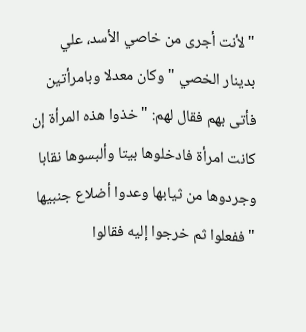" لأنت أجرى من خاصي الأسد، علي بدينار الخصي " وكان معدلا وبامرأتين فأتى بهم فقال لهم: " خذوا هذه المرأة إن كانت امرأة فادخلوها بيتا وألبسوها نقابا وجردوها من ثيابها وعدوا أضلاع جنبيها " ففعلوا ثم خرجوا إليه فقالوا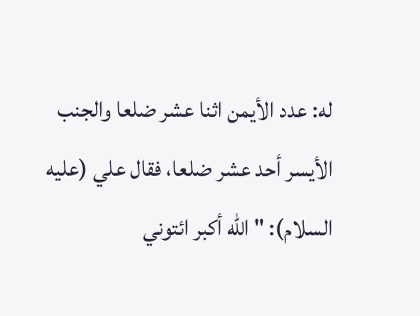له: عدد الأيمن اثنا عشر ضلعا والجنب الأيسر أحد عشر ضلعا، فقال علي (عليه السلام): " الله أكبر ائتوني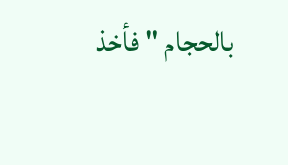بالحجام " فأخذ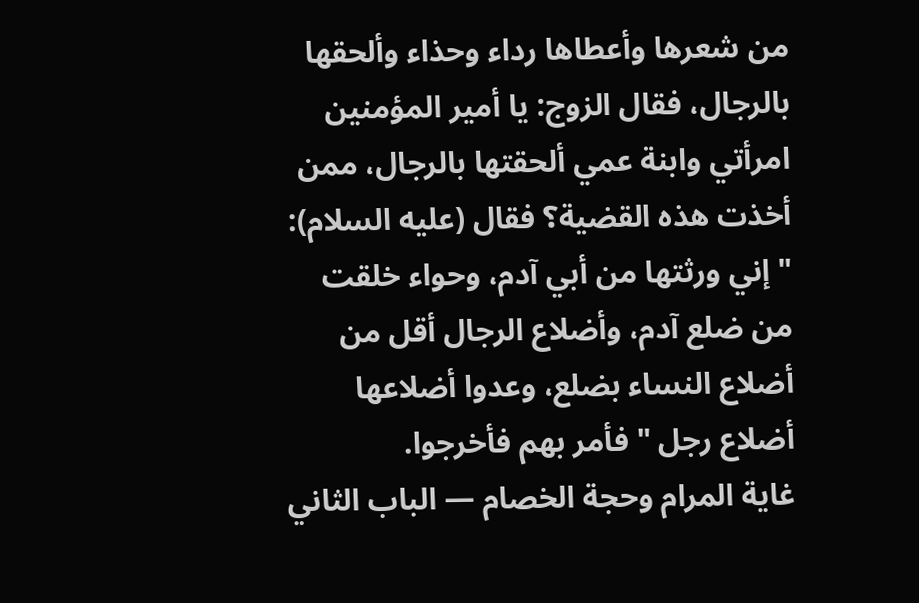من شعرها وأعطاها رداء وحذاء وألحقها بالرجال، فقال الزوج: يا أمير المؤمنين امرأتي وابنة عمي ألحقتها بالرجال، ممن أخذت هذه القضية؟ فقال (عليه السلام): " إني ورثتها من أبي آدم، وحواء خلقت من ضلع آدم، وأضلاع الرجال أقل من أضلاع النساء بضلع، وعدوا أضلاعها أضلاع رجل " فأمر بهم فأخرجوا.
غاية المرام وحجة الخصام — الباب الثاني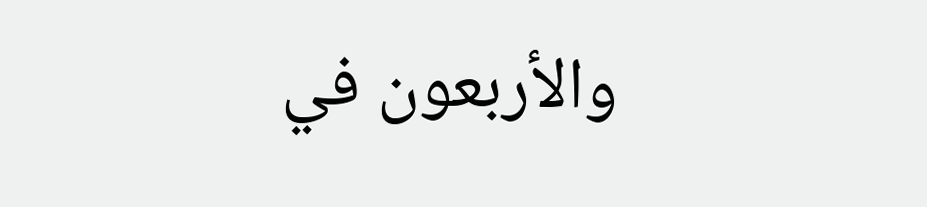والأربعون في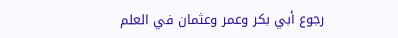رجوع أبي بكر وعمر وعثمان في العلم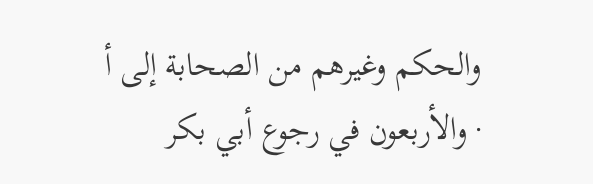والحكم وغيرهم من الصحابة إلى أ · والأربعون في رجوع أبي بكر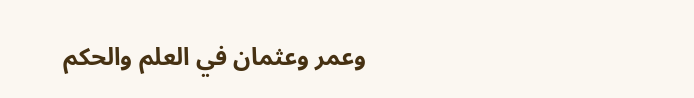وعمر وعثمان في العلم والحكم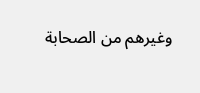وغيرهم من الصحابة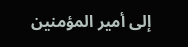إلى أمير المؤمنين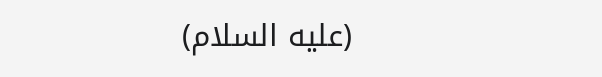(عليه السلام)